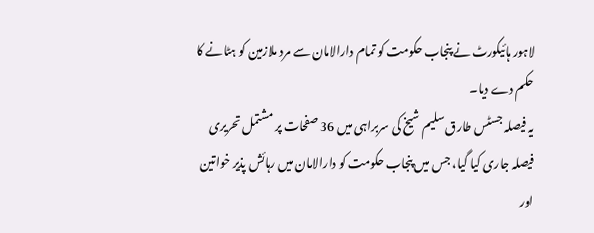لاہور ہائیکورٹ نے پنجاب حکومت کو تمام دارالامان سے مرد ملازمین کو ہٹانے کا حکم دے دیا۔
یہ فیصلہ جسٹس طارق سلیم شیخ کی سربراہی میں 36 صفحات پر مشتمل تحریری فیصلہ جاری کیا گیا، جس میں پنجاب حکومت کو دارالامان میں رہائش پذیر خواتین اور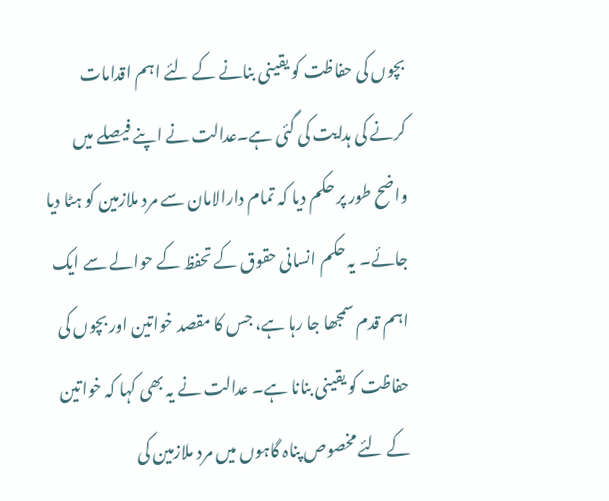بچوں کی حفاظت کو یقینی بنانے کے لئے اہم اقدامات کرنے کی ہدایت کی گئی ہے۔عدالت نے اپنے فیصلے میں واضح طور پر حکم دیا کہ تمام دارالامان سے مرد ملازمین کو ہٹا دیا جائے۔ یہ حکم انسانی حقوق کے تحفظ کے حوالے سے ایک اہم قدم سمجھا جا رہا ہے، جس کا مقصد خواتین اور بچوں کی حفاظت کو یقینی بنانا ہے۔ عدالت نے یہ بھی کہا کہ خواتین کے لئے مخصوص پناہ گاہوں میں مرد ملازمین کی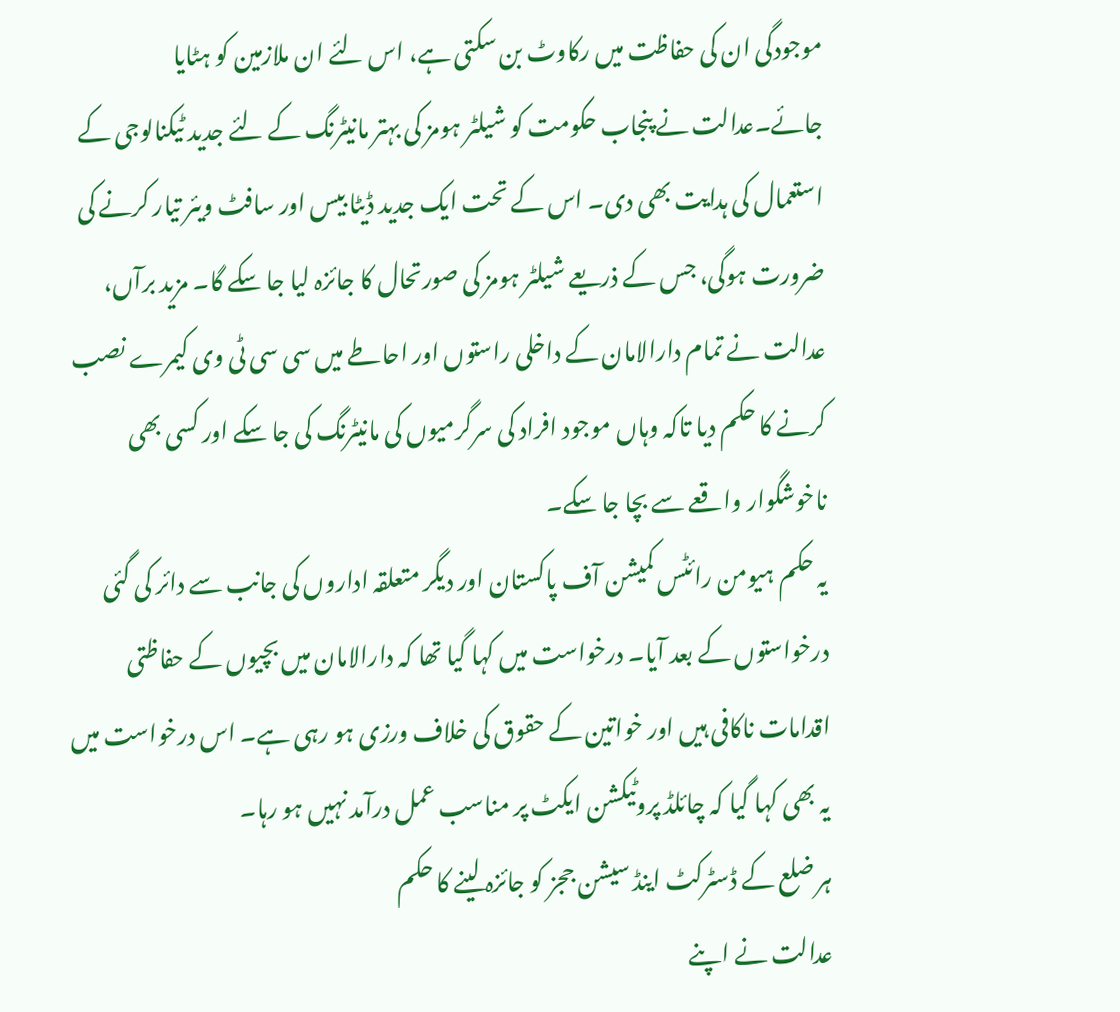موجودگی ان کی حفاظت میں رکاوٹ بن سکتی ہے، اس لئے ان ملازمین کو ہٹایا جائے۔عدالت نے پنجاب حکومت کو شیلٹر ہومز کی بہتر مانیٹرنگ کے لئے جدید ٹیکنالوجی کے استعمال کی ہدایت بھی دی۔ اس کے تحت ایک جدید ڈیٹا بیس اور سافٹ ویئر تیار کرنے کی ضرورت ہوگی، جس کے ذریعے شیلٹر ہومز کی صورتحال کا جائزہ لیا جا سکے گا۔ مزید برآں، عدالت نے تمام دارالامان کے داخلی راستوں اور احاطے میں سی سی ٹی وی کیمرے نصب کرنے کا حکم دیا تاکہ وہاں موجود افراد کی سرگرمیوں کی مانیٹرنگ کی جا سکے اور کسی بھی ناخوشگوار واقعے سے بچا جا سکے۔
یہ حکم ہیومن رائٹس کمیشن آف پاکستان اور دیگر متعلقہ اداروں کی جانب سے دائر کی گئی درخواستوں کے بعد آیا۔ درخواست میں کہا گیا تھا کہ دارالامان میں بچیوں کے حفاظتی اقدامات ناکافی ہیں اور خواتین کے حقوق کی خلاف ورزی ہو رہی ہے۔ اس درخواست میں یہ بھی کہا گیا کہ چائلڈ پروٹیکشن ایکٹ پر مناسب عمل درآمد نہیں ہو رہا۔
ہر ضلع کے ڈسٹرکٹ اینڈ سیشن ججز کو جائزہ لینے کا حکم
عدالت نے اپنے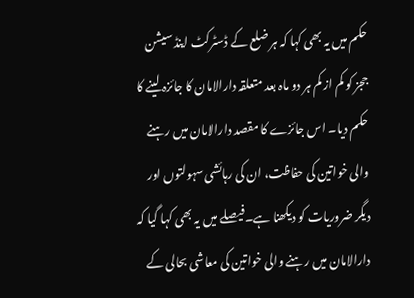حکم میں یہ بھی کہا کہ ہر ضلع کے ڈسٹرکٹ اینڈ سیشن ججز کو کم از کم ہر دو ماہ بعد متعلقہ دارالامان کا جائزہ لینے کا حکم دیا۔ اس جائزے کا مقصد دارالامان میں رہنے والی خواتین کی حفاظت، ان کی رہائشی سہولتوں اور دیگر ضروریات کو دیکھنا ہے۔فیصلے میں یہ بھی کہا گیا کہ دارالامان میں رہنے والی خواتین کی معاشی بحالی کے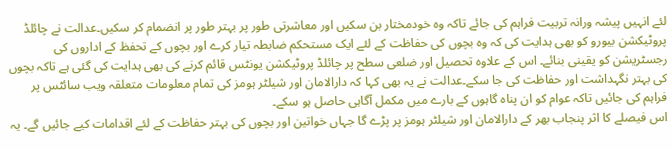لئے انہیں پیشہ ورانہ تربیت فراہم کی جائے تاکہ وہ خودمختار بن سکیں اور معاشرتی طور پر بہتر طور پر انضمام کر سکیں۔عدالت نے چائلڈ پروٹیکشن بیورو کو بھی ہدایت کی کہ وہ بچوں کی حفاظت کے لئے ایک مستحکم ضابطہ تیار کرے اور بچوں کے تحفظ کے اداروں کی رجسٹریشن کو یقینی بنائے۔ اس کے علاوہ تحصیل اور ضلعی سطح پر چائلڈ پروٹیکشن یونٹس قائم کرنے کی بھی ہدایت کی گئی ہے تاکہ بچوں کی بہتر نگہداشت اور حفاظت کی جا سکے۔عدالت نے یہ بھی کہا کہ دارالامان اور شیلٹر ہومز کی تمام معلومات متعلقہ ویب سائٹس پر فراہم کی جائیں تاکہ عوام کو ان پناہ گاہوں کے بارے میں مکمل آگاہی حاصل ہو سکے۔
اس فیصلے کا اثر پنجاب بھر کے دارالامان اور شیلٹر ہومز پر پڑے گا جہاں خواتین اور بچوں کی بہتر حفاظت کے لئے اقدامات کیے جائیں گے۔ یہ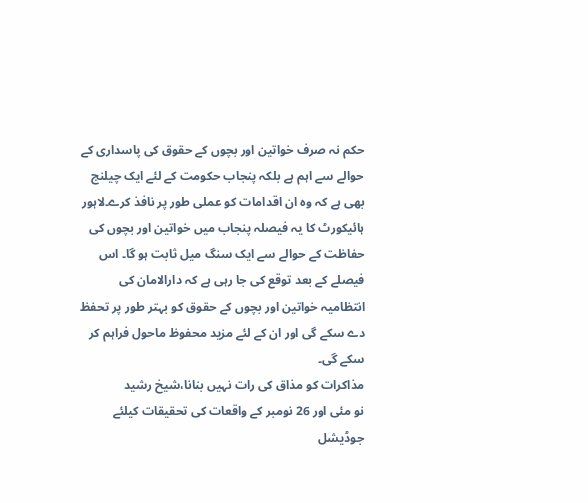حکم نہ صرف خواتین اور بچوں کے حقوق کی پاسداری کے حوالے سے اہم ہے بلکہ پنجاب حکومت کے لئے ایک چیلنج بھی ہے کہ وہ ان اقدامات کو عملی طور پر نافذ کرے۔لاہور ہائیکورٹ کا یہ فیصلہ پنجاب میں خواتین اور بچوں کی حفاظت کے حوالے سے ایک سنگ میل ثابت ہو گا۔ اس فیصلے کے بعد توقع کی جا رہی ہے کہ دارالامان کی انتظامیہ خواتین اور بچوں کے حقوق کو بہتر طور پر تحفظ دے سکے گی اور ان کے لئے مزید محفوظ ماحول فراہم کر سکے گی۔
مذاکرات کو مذاق کی رات نہیں بنانا،شیخ رشید
نو مئی اور 26 نومبر کے واقعات کی تحقیقات کیلئے جوڈیشل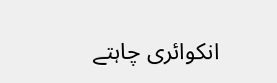انکوائری چاہتے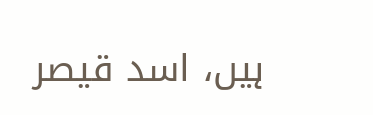ہیں، اسد قیصر